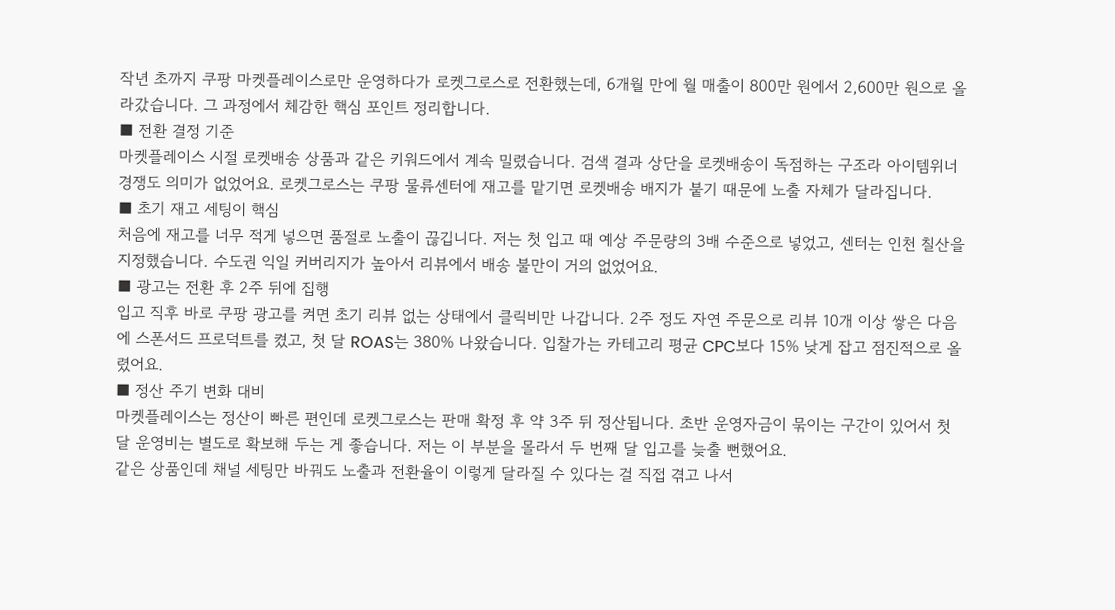작년 초까지 쿠팡 마켓플레이스로만 운영하다가 로켓그로스로 전환했는데, 6개월 만에 월 매출이 800만 원에서 2,600만 원으로 올라갔습니다. 그 과정에서 체감한 핵심 포인트 정리합니다.
■ 전환 결정 기준
마켓플레이스 시절 로켓배송 상품과 같은 키워드에서 계속 밀렸습니다. 검색 결과 상단을 로켓배송이 독점하는 구조라 아이템위너 경쟁도 의미가 없었어요. 로켓그로스는 쿠팡 물류센터에 재고를 맡기면 로켓배송 배지가 붙기 때문에 노출 자체가 달라집니다.
■ 초기 재고 세팅이 핵심
처음에 재고를 너무 적게 넣으면 품절로 노출이 끊깁니다. 저는 첫 입고 때 예상 주문량의 3배 수준으로 넣었고, 센터는 인천 칠산을 지정했습니다. 수도권 익일 커버리지가 높아서 리뷰에서 배송 불만이 거의 없었어요.
■ 광고는 전환 후 2주 뒤에 집행
입고 직후 바로 쿠팡 광고를 켜면 초기 리뷰 없는 상태에서 클릭비만 나갑니다. 2주 정도 자연 주문으로 리뷰 10개 이상 쌓은 다음에 스폰서드 프로덕트를 켰고, 첫 달 ROAS는 380% 나왔습니다. 입찰가는 카테고리 평균 CPC보다 15% 낮게 잡고 점진적으로 올렸어요.
■ 정산 주기 변화 대비
마켓플레이스는 정산이 빠른 편인데 로켓그로스는 판매 확정 후 약 3주 뒤 정산됩니다. 초반 운영자금이 묶이는 구간이 있어서 첫 달 운영비는 별도로 확보해 두는 게 좋습니다. 저는 이 부분을 몰라서 두 번째 달 입고를 늦출 뻔했어요.
같은 상품인데 채널 세팅만 바꿔도 노출과 전환율이 이렇게 달라질 수 있다는 걸 직접 겪고 나서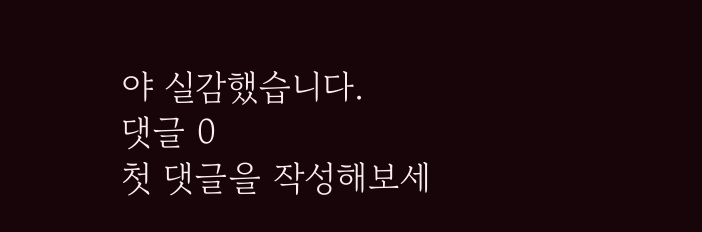야 실감했습니다.
댓글 0
첫 댓글을 작성해보세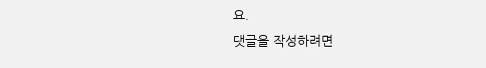요.
댓글을 작성하려면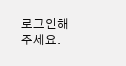로그인해주세요.